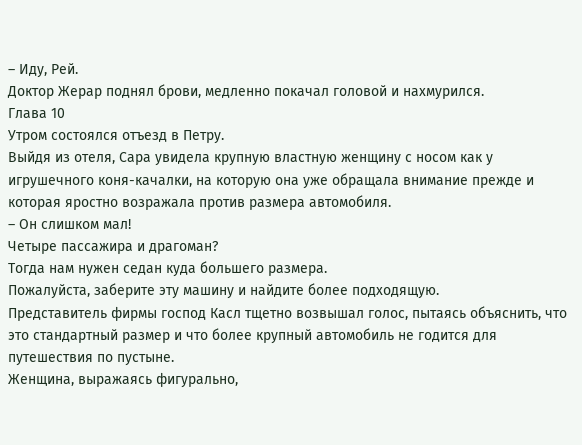– Иду, Рей.
Доктор Жерар поднял брови, медленно покачал головой и нахмурился.
Глава 10
Утром состоялся отъезд в Петру.
Выйдя из отеля, Сара увидела крупную властную женщину с носом как у игрушечного коня-качалки, на которую она уже обращала внимание прежде и которая яростно возражала против размера автомобиля.
– Он слишком мал!
Четыре пассажира и драгоман?
Тогда нам нужен седан куда большего размера.
Пожалуйста, заберите эту машину и найдите более подходящую.
Представитель фирмы господ Касл тщетно возвышал голос, пытаясь объяснить, что это стандартный размер и что более крупный автомобиль не годится для путешествия по пустыне.
Женщина, выражаясь фигурально,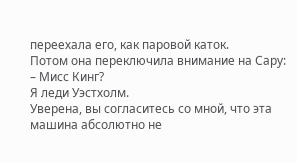переехала его, как паровой каток.
Потом она переключила внимание на Сару:
– Мисс Кинг?
Я леди Уэстхолм.
Уверена, вы согласитесь со мной, что эта машина абсолютно не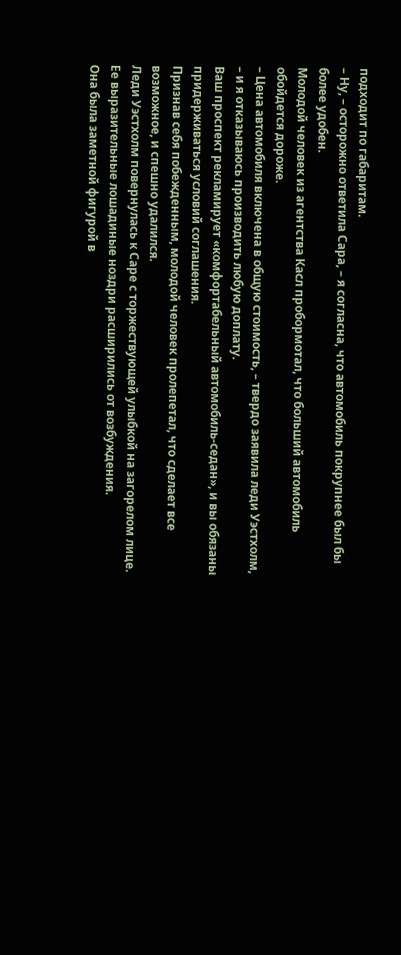подходит по габаритам.
– Ну, – осторожно ответила Сара, – я согласна, что автомобиль покрупнее был бы более удобен.
Молодой человек из агентства Касл пробормотал, что больший автомобиль обойдется дороже.
– Цена автомобиля включена в общую стоимость, – твердо заявила леди Уэстхолм, – и я отказываюсь производить любую доплату.
Ваш проспект рекламирует «комфортабельный автомобиль-седан», и вы обязаны придерживаться условий соглашения.
Признав себя побежденным, молодой человек пролепетал, что сделает все возможное, и спешно удалился.
Леди Уэстхолм повернулась к Саре с торжествующей улыбкой на загорелом лице. Ее выразительные лошадиные ноздри расширились от возбуждения.
Она была заметной фигурой в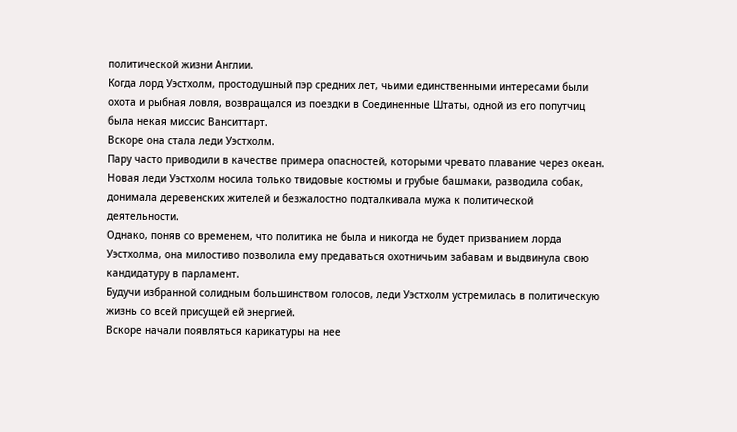политической жизни Англии.
Когда лорд Уэстхолм, простодушный пэр средних лет, чьими единственными интересами были охота и рыбная ловля, возвращался из поездки в Соединенные Штаты, одной из его попутчиц была некая миссис Ванситтарт.
Вскоре она стала леди Уэстхолм.
Пару часто приводили в качестве примера опасностей, которыми чревато плавание через океан.
Новая леди Уэстхолм носила только твидовые костюмы и грубые башмаки, разводила собак, донимала деревенских жителей и безжалостно подталкивала мужа к политической деятельности.
Однако, поняв со временем, что политика не была и никогда не будет призванием лорда Уэстхолма, она милостиво позволила ему предаваться охотничьим забавам и выдвинула свою кандидатуру в парламент.
Будучи избранной солидным большинством голосов, леди Уэстхолм устремилась в политическую жизнь со всей присущей ей энергией.
Вскоре начали появляться карикатуры на нее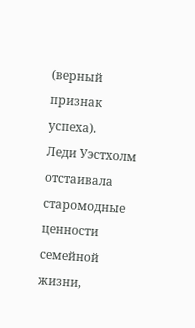(верный признак успеха).
Леди Уэстхолм отстаивала старомодные ценности семейной жизни,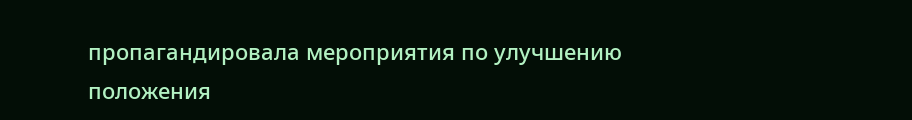пропагандировала мероприятия по улучшению положения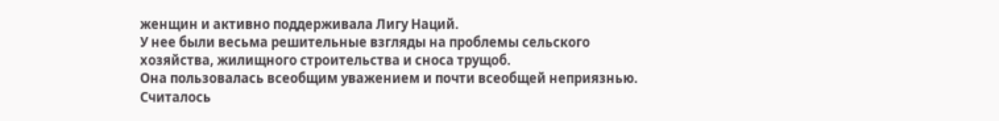женщин и активно поддерживала Лигу Наций.
У нее были весьма решительные взгляды на проблемы сельского хозяйства, жилищного строительства и сноса трущоб.
Она пользовалась всеобщим уважением и почти всеобщей неприязнью.
Считалось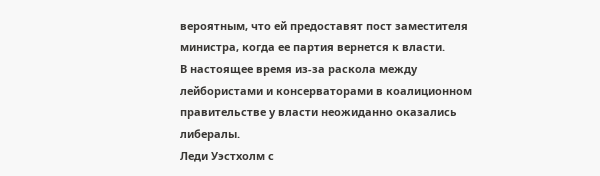вероятным, что ей предоставят пост заместителя министра, когда ее партия вернется к власти.
В настоящее время из-за раскола между лейбористами и консерваторами в коалиционном правительстве у власти неожиданно оказались либералы.
Леди Уэстхолм с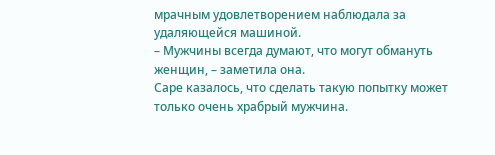мрачным удовлетворением наблюдала за удаляющейся машиной.
– Мужчины всегда думают, что могут обмануть женщин, – заметила она.
Саре казалось, что сделать такую попытку может только очень храбрый мужчина.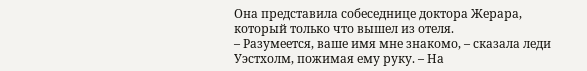Она представила собеседнице доктора Жерара, который только что вышел из отеля.
– Разумеется, ваше имя мне знакомо, – сказала леди Уэстхолм, пожимая ему руку. – На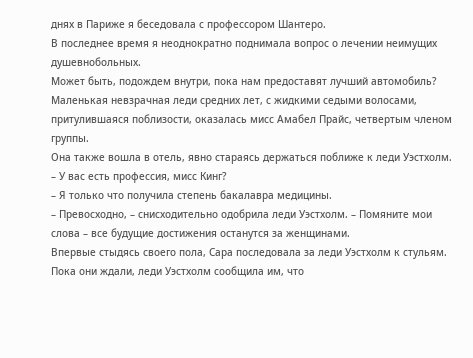днях в Париже я беседовала с профессором Шантеро.
В последнее время я неоднократно поднимала вопрос о лечении неимущих душевнобольных.
Может быть, подождем внутри, пока нам предоставят лучший автомобиль?
Маленькая невзрачная леди средних лет, с жидкими седыми волосами, притулившаяся поблизости, оказалась мисс Амабел Прайс, четвертым членом группы.
Она также вошла в отель, явно стараясь держаться поближе к леди Уэстхолм.
– У вас есть профессия, мисс Кинг?
– Я только что получила степень бакалавра медицины.
– Превосходно, – снисходительно одобрила леди Уэстхолм. – Помяните мои слова – все будущие достижения останутся за женщинами.
Впервые стыдясь своего пола, Сара последовала за леди Уэстхолм к стульям.
Пока они ждали, леди Уэстхолм сообщила им, что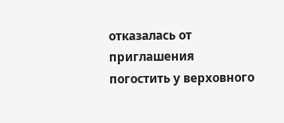отказалась от приглашения погостить у верховного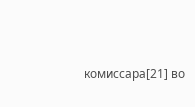комиссара[21] во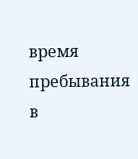время пребывания в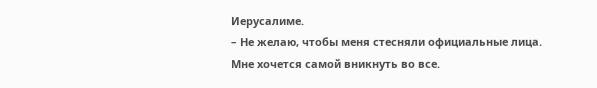Иерусалиме.
– Не желаю, чтобы меня стесняли официальные лица.
Мне хочется самой вникнуть во все.